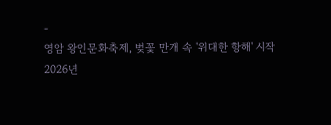-
영암 왕인문화축제, 벚꽃 만개 속 '위대한 항해' 시작
2026년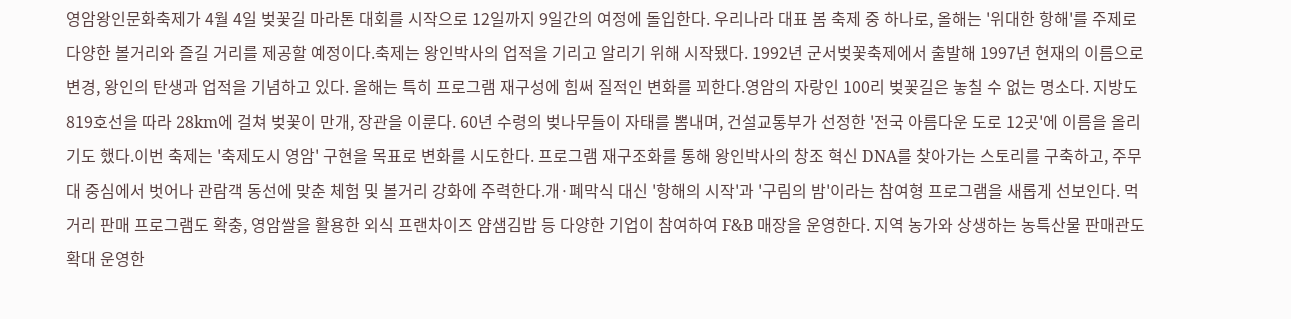영암왕인문화축제가 4월 4일 벚꽃길 마라톤 대회를 시작으로 12일까지 9일간의 여정에 돌입한다. 우리나라 대표 봄 축제 중 하나로, 올해는 '위대한 항해'를 주제로 다양한 볼거리와 즐길 거리를 제공할 예정이다.축제는 왕인박사의 업적을 기리고 알리기 위해 시작됐다. 1992년 군서벚꽃축제에서 출발해 1997년 현재의 이름으로 변경, 왕인의 탄생과 업적을 기념하고 있다. 올해는 특히 프로그램 재구성에 힘써 질적인 변화를 꾀한다.영암의 자랑인 100리 벚꽃길은 놓칠 수 없는 명소다. 지방도 819호선을 따라 28km에 걸쳐 벚꽃이 만개, 장관을 이룬다. 60년 수령의 벚나무들이 자태를 뽐내며, 건설교통부가 선정한 '전국 아름다운 도로 12곳'에 이름을 올리기도 했다.이번 축제는 '축제도시 영암' 구현을 목표로 변화를 시도한다. 프로그램 재구조화를 통해 왕인박사의 창조 혁신 DNA를 찾아가는 스토리를 구축하고, 주무대 중심에서 벗어나 관람객 동선에 맞춘 체험 및 볼거리 강화에 주력한다.개·폐막식 대신 '항해의 시작'과 '구림의 밤'이라는 참여형 프로그램을 새롭게 선보인다. 먹거리 판매 프로그램도 확충, 영암쌀을 활용한 외식 프랜차이즈 얌샘김밥 등 다양한 기업이 참여하여 F&B 매장을 운영한다. 지역 농가와 상생하는 농특산물 판매관도 확대 운영한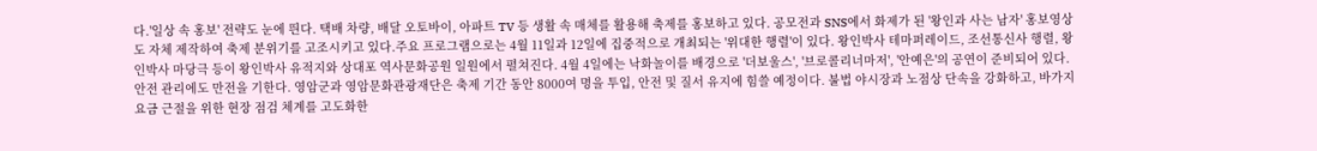다.'일상 속 홍보' 전략도 눈에 띈다. 택배 차량, 배달 오토바이, 아파트 TV 등 생활 속 매체를 활용해 축제를 홍보하고 있다. 공모전과 SNS에서 화제가 된 '왕인과 사는 남자' 홍보영상도 자체 제작하여 축제 분위기를 고조시키고 있다.주요 프로그램으로는 4월 11일과 12일에 집중적으로 개최되는 '위대한 행렬'이 있다. 왕인박사 테마퍼레이드, 조선통신사 행렬, 왕인박사 마당극 등이 왕인박사 유적지와 상대포 역사문화공원 일원에서 펼쳐진다. 4월 4일에는 낙화놀이를 배경으로 '더보울스', '브로콜리너마저', '안예은'의 공연이 준비되어 있다.안전 관리에도 만전을 기한다. 영암군과 영암문화관광재단은 축제 기간 동안 8000여 명을 투입, 안전 및 질서 유지에 힘쓸 예정이다. 불법 야시장과 노점상 단속을 강화하고, 바가지요금 근절을 위한 현장 점검 체계를 고도화한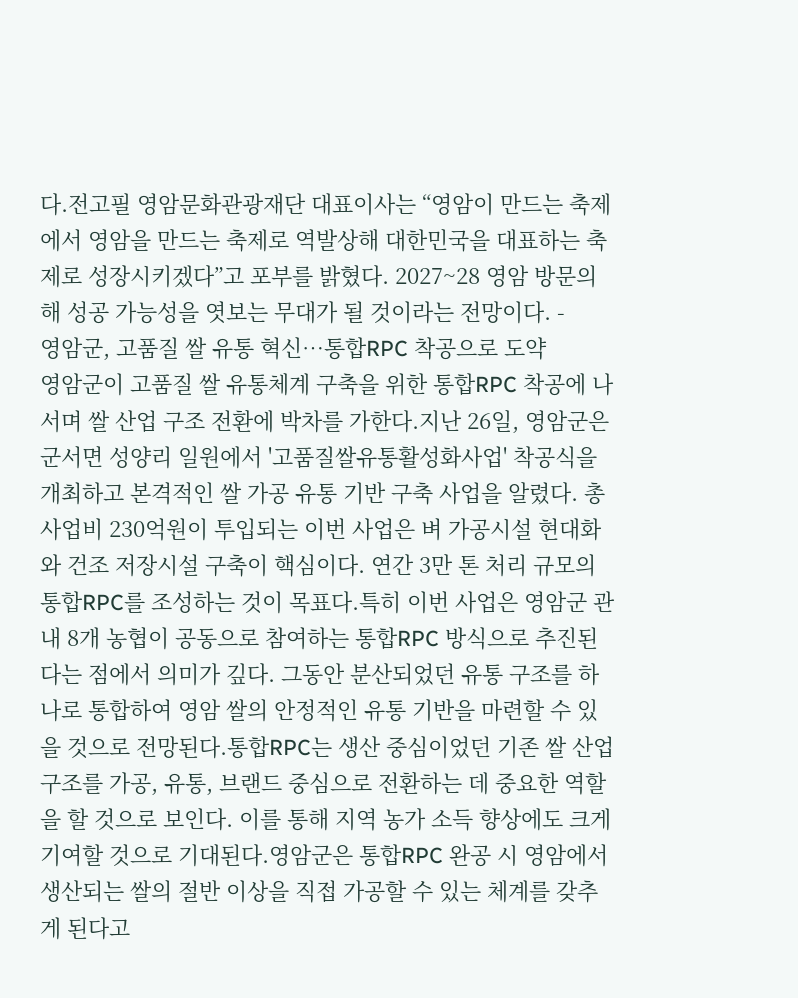다.전고필 영암문화관광재단 대표이사는 “영암이 만드는 축제에서 영암을 만드는 축제로 역발상해 대한민국을 대표하는 축제로 성장시키겠다”고 포부를 밝혔다. 2027~28 영암 방문의 해 성공 가능성을 엿보는 무대가 될 것이라는 전망이다. -
영암군, 고품질 쌀 유통 혁신…통합RPC 착공으로 도약
영암군이 고품질 쌀 유통체계 구축을 위한 통합RPC 착공에 나서며 쌀 산업 구조 전환에 박차를 가한다.지난 26일, 영암군은 군서면 성양리 일원에서 '고품질쌀유통활성화사업' 착공식을 개최하고 본격적인 쌀 가공 유통 기반 구축 사업을 알렸다. 총 사업비 230억원이 투입되는 이번 사업은 벼 가공시설 현대화와 건조 저장시설 구축이 핵심이다. 연간 3만 톤 처리 규모의 통합RPC를 조성하는 것이 목표다.특히 이번 사업은 영암군 관내 8개 농협이 공동으로 참여하는 통합RPC 방식으로 추진된다는 점에서 의미가 깊다. 그동안 분산되었던 유통 구조를 하나로 통합하여 영암 쌀의 안정적인 유통 기반을 마련할 수 있을 것으로 전망된다.통합RPC는 생산 중심이었던 기존 쌀 산업 구조를 가공, 유통, 브랜드 중심으로 전환하는 데 중요한 역할을 할 것으로 보인다. 이를 통해 지역 농가 소득 향상에도 크게 기여할 것으로 기대된다.영암군은 통합RPC 완공 시 영암에서 생산되는 쌀의 절반 이상을 직접 가공할 수 있는 체계를 갖추게 된다고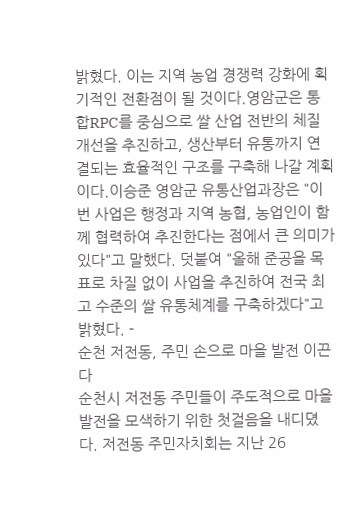밝혔다. 이는 지역 농업 경쟁력 강화에 획기적인 전환점이 될 것이다.영암군은 통합RPC를 중심으로 쌀 산업 전반의 체질 개선을 추진하고, 생산부터 유통까지 연결되는 효율적인 구조를 구축해 나갈 계획이다.이승준 영암군 유통산업과장은 "이번 사업은 행정과 지역 농협, 농업인이 함께 협력하여 추진한다는 점에서 큰 의미가 있다"고 말했다. 덧붙여 "올해 준공을 목표로 차질 없이 사업을 추진하여 전국 최고 수준의 쌀 유통체계를 구축하겠다"고 밝혔다. -
순천 저전동, 주민 손으로 마을 발전 이끈다
순천시 저전동 주민들이 주도적으로 마을 발전을 모색하기 위한 첫걸음을 내디뎠다. 저전동 주민자치회는 지난 26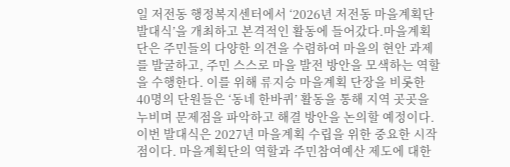일 저전동 행정복지센터에서 ‘2026년 저전동 마을계획단 발대식’을 개최하고 본격적인 활동에 들어갔다.마을계획단은 주민들의 다양한 의견을 수렴하여 마을의 현안 과제를 발굴하고, 주민 스스로 마을 발전 방안을 모색하는 역할을 수행한다. 이를 위해 류지승 마을계획 단장을 비롯한 40명의 단원들은 ‘동네 한바퀴’ 활동을 통해 지역 곳곳을 누비며 문제점을 파악하고 해결 방안을 논의할 예정이다.이번 발대식은 2027년 마을계획 수립을 위한 중요한 시작점이다. 마을계획단의 역할과 주민참여예산 제도에 대한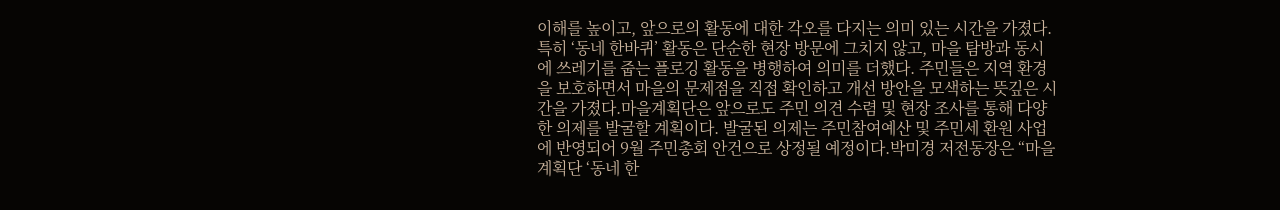이해를 높이고, 앞으로의 활동에 대한 각오를 다지는 의미 있는 시간을 가졌다.특히 ‘동네 한바퀴’ 활동은 단순한 현장 방문에 그치지 않고, 마을 탐방과 동시에 쓰레기를 줍는 플로깅 활동을 병행하여 의미를 더했다. 주민들은 지역 환경을 보호하면서 마을의 문제점을 직접 확인하고 개선 방안을 모색하는 뜻깊은 시간을 가졌다.마을계획단은 앞으로도 주민 의견 수렴 및 현장 조사를 통해 다양한 의제를 발굴할 계획이다. 발굴된 의제는 주민참여예산 및 주민세 환원 사업에 반영되어 9월 주민총회 안건으로 상정될 예정이다.박미경 저전동장은 “마을계획단 ‘동네 한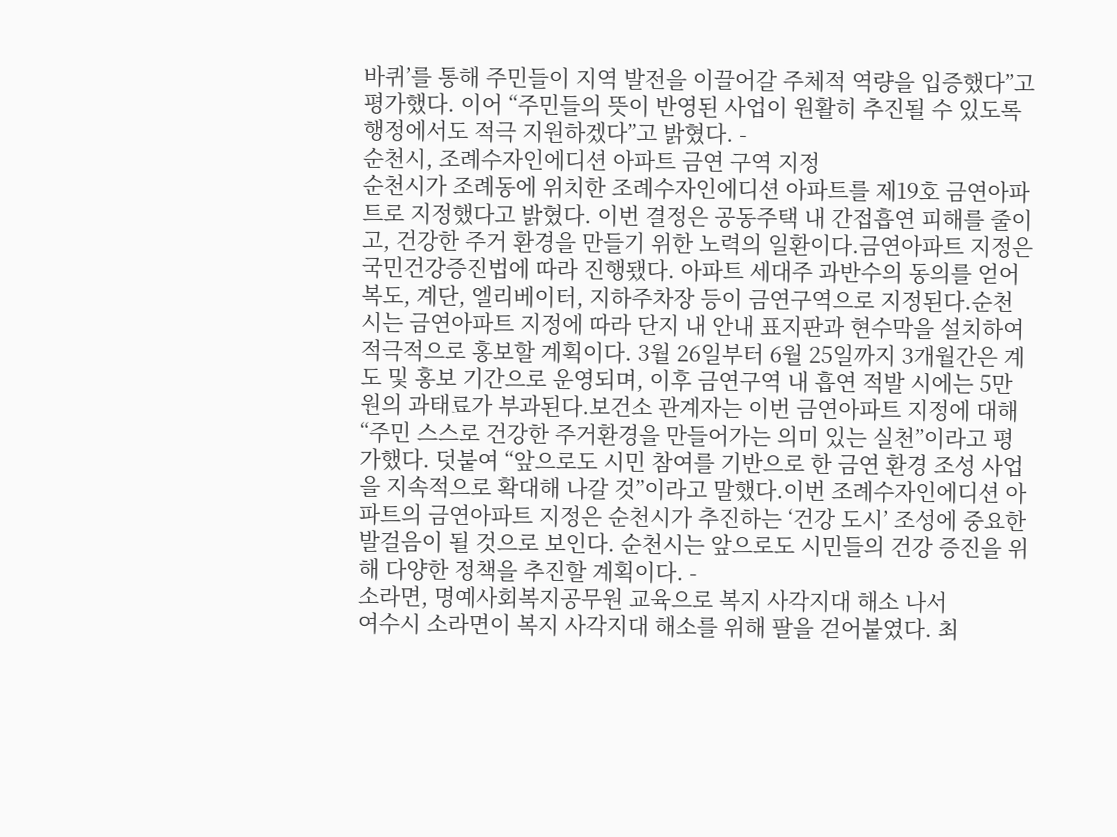바퀴’를 통해 주민들이 지역 발전을 이끌어갈 주체적 역량을 입증했다”고 평가했다. 이어 “주민들의 뜻이 반영된 사업이 원활히 추진될 수 있도록 행정에서도 적극 지원하겠다”고 밝혔다. -
순천시, 조례수자인에디션 아파트 금연 구역 지정
순천시가 조례동에 위치한 조례수자인에디션 아파트를 제19호 금연아파트로 지정했다고 밝혔다. 이번 결정은 공동주택 내 간접흡연 피해를 줄이고, 건강한 주거 환경을 만들기 위한 노력의 일환이다.금연아파트 지정은 국민건강증진법에 따라 진행됐다. 아파트 세대주 과반수의 동의를 얻어 복도, 계단, 엘리베이터, 지하주차장 등이 금연구역으로 지정된다.순천시는 금연아파트 지정에 따라 단지 내 안내 표지판과 현수막을 설치하여 적극적으로 홍보할 계획이다. 3월 26일부터 6월 25일까지 3개월간은 계도 및 홍보 기간으로 운영되며, 이후 금연구역 내 흡연 적발 시에는 5만원의 과태료가 부과된다.보건소 관계자는 이번 금연아파트 지정에 대해 “주민 스스로 건강한 주거환경을 만들어가는 의미 있는 실천”이라고 평가했다. 덧붙여 “앞으로도 시민 참여를 기반으로 한 금연 환경 조성 사업을 지속적으로 확대해 나갈 것”이라고 말했다.이번 조례수자인에디션 아파트의 금연아파트 지정은 순천시가 추진하는 ‘건강 도시’ 조성에 중요한 발걸음이 될 것으로 보인다. 순천시는 앞으로도 시민들의 건강 증진을 위해 다양한 정책을 추진할 계획이다. -
소라면, 명예사회복지공무원 교육으로 복지 사각지대 해소 나서
여수시 소라면이 복지 사각지대 해소를 위해 팔을 걷어붙였다. 최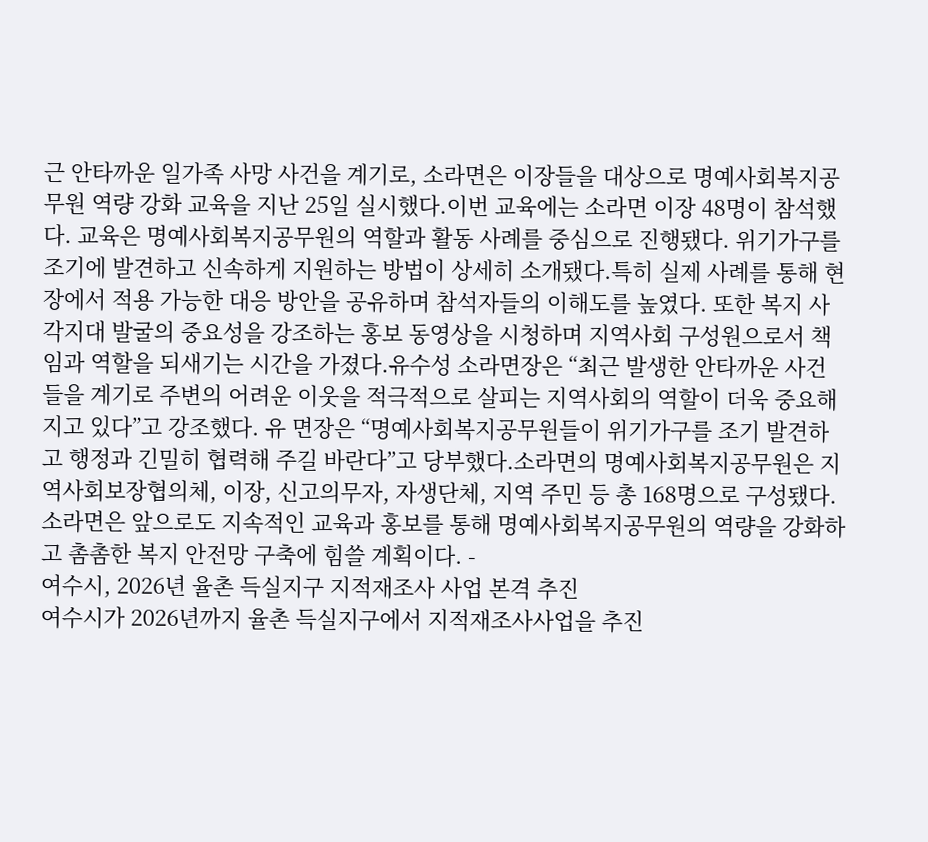근 안타까운 일가족 사망 사건을 계기로, 소라면은 이장들을 대상으로 명예사회복지공무원 역량 강화 교육을 지난 25일 실시했다.이번 교육에는 소라면 이장 48명이 참석했다. 교육은 명예사회복지공무원의 역할과 활동 사례를 중심으로 진행됐다. 위기가구를 조기에 발견하고 신속하게 지원하는 방법이 상세히 소개됐다.특히 실제 사례를 통해 현장에서 적용 가능한 대응 방안을 공유하며 참석자들의 이해도를 높였다. 또한 복지 사각지대 발굴의 중요성을 강조하는 홍보 동영상을 시청하며 지역사회 구성원으로서 책임과 역할을 되새기는 시간을 가졌다.유수성 소라면장은 “최근 발생한 안타까운 사건들을 계기로 주변의 어려운 이웃을 적극적으로 살피는 지역사회의 역할이 더욱 중요해지고 있다”고 강조했다. 유 면장은 “명예사회복지공무원들이 위기가구를 조기 발견하고 행정과 긴밀히 협력해 주길 바란다”고 당부했다.소라면의 명예사회복지공무원은 지역사회보장협의체, 이장, 신고의무자, 자생단체, 지역 주민 등 총 168명으로 구성됐다. 소라면은 앞으로도 지속적인 교육과 홍보를 통해 명예사회복지공무원의 역량을 강화하고 촘촘한 복지 안전망 구축에 힘쓸 계획이다. -
여수시, 2026년 율촌 득실지구 지적재조사 사업 본격 추진
여수시가 2026년까지 율촌 득실지구에서 지적재조사사업을 추진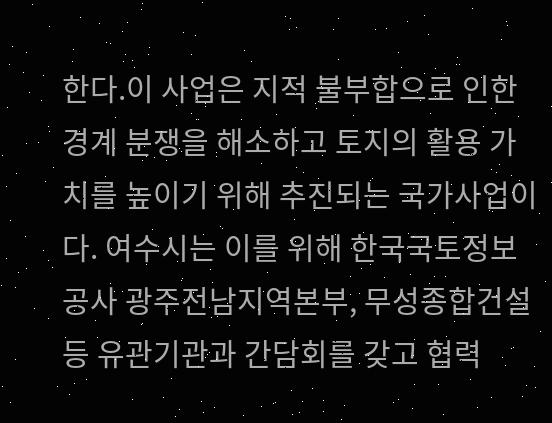한다.이 사업은 지적 불부합으로 인한 경계 분쟁을 해소하고 토지의 활용 가치를 높이기 위해 추진되는 국가사업이다. 여수시는 이를 위해 한국국토정보공사 광주전남지역본부, 무성종합건설 등 유관기관과 간담회를 갖고 협력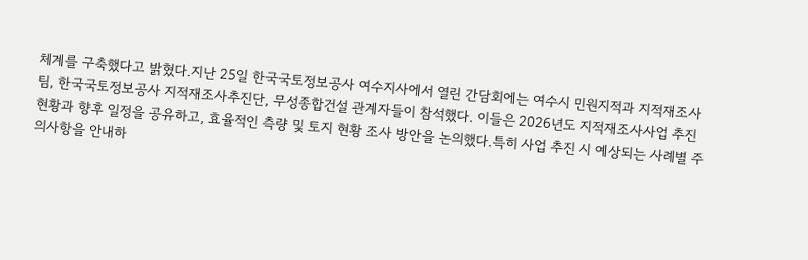체계를 구축했다고 밝혔다.지난 25일 한국국토정보공사 여수지사에서 열린 간담회에는 여수시 민원지적과 지적재조사팀, 한국국토정보공사 지적재조사추진단, 무성종합건설 관계자들이 참석했다. 이들은 2026년도 지적재조사사업 추진 현황과 향후 일정을 공유하고, 효율적인 측량 및 토지 현황 조사 방안을 논의했다.특히 사업 추진 시 예상되는 사례별 주의사항을 안내하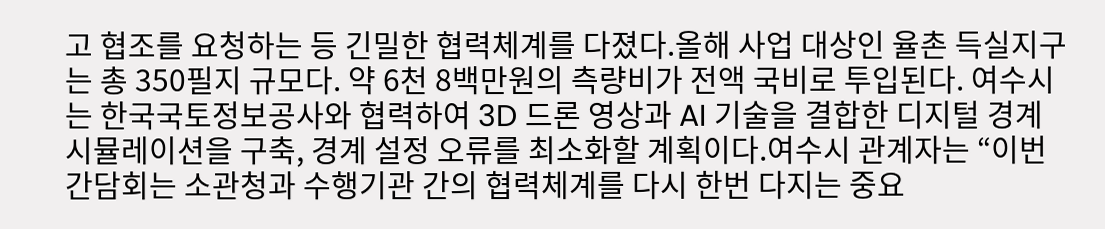고 협조를 요청하는 등 긴밀한 협력체계를 다졌다.올해 사업 대상인 율촌 득실지구는 총 350필지 규모다. 약 6천 8백만원의 측량비가 전액 국비로 투입된다. 여수시는 한국국토정보공사와 협력하여 3D 드론 영상과 AI 기술을 결합한 디지털 경계 시뮬레이션을 구축, 경계 설정 오류를 최소화할 계획이다.여수시 관계자는 “이번 간담회는 소관청과 수행기관 간의 협력체계를 다시 한번 다지는 중요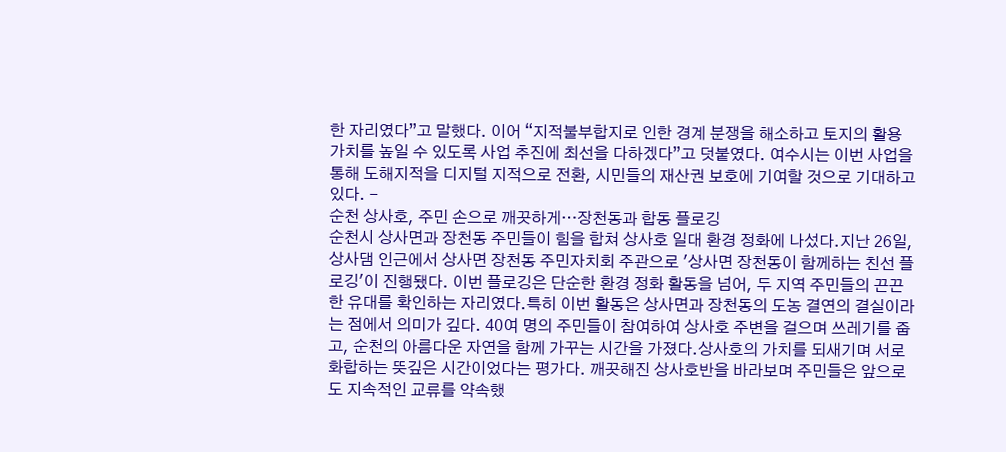한 자리였다”고 말했다. 이어 “지적불부합지로 인한 경계 분쟁을 해소하고 토지의 활용 가치를 높일 수 있도록 사업 추진에 최선을 다하겠다”고 덧붙였다. 여수시는 이번 사업을 통해 도해지적을 디지털 지적으로 전환, 시민들의 재산권 보호에 기여할 것으로 기대하고 있다. -
순천 상사호, 주민 손으로 깨끗하게…장천동과 합동 플로깅
순천시 상사면과 장천동 주민들이 힘을 합쳐 상사호 일대 환경 정화에 나섰다.지난 26일, 상사댐 인근에서 상사면 장천동 주민자치회 주관으로 '상사면 장천동이 함께하는 친선 플로깅'이 진행됐다. 이번 플로깅은 단순한 환경 정화 활동을 넘어, 두 지역 주민들의 끈끈한 유대를 확인하는 자리였다.특히 이번 활동은 상사면과 장천동의 도농 결연의 결실이라는 점에서 의미가 깊다. 40여 명의 주민들이 참여하여 상사호 주변을 걸으며 쓰레기를 줍고, 순천의 아름다운 자연을 함께 가꾸는 시간을 가졌다.상사호의 가치를 되새기며 서로 화합하는 뜻깊은 시간이었다는 평가다. 깨끗해진 상사호반을 바라보며 주민들은 앞으로도 지속적인 교류를 약속했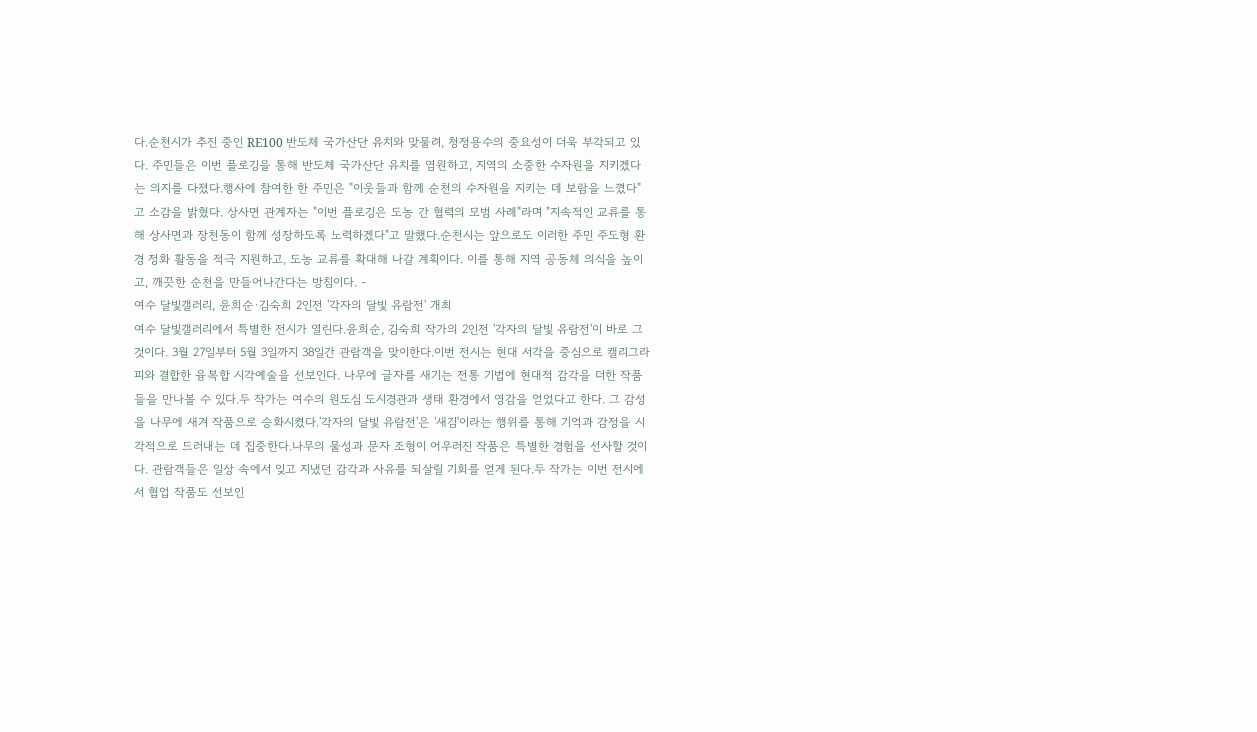다.순천시가 추진 중인 RE100 반도체 국가산단 유치와 맞물려, 청정용수의 중요성이 더욱 부각되고 있다. 주민들은 이번 플로깅을 통해 반도체 국가산단 유치를 염원하고, 지역의 소중한 수자원을 지키겠다는 의지를 다졌다.행사에 참여한 한 주민은 "이웃들과 함께 순천의 수자원을 지키는 데 보람을 느꼈다"고 소감을 밝혔다. 상사면 관계자는 "이번 플로깅은 도농 간 협력의 모범 사례"라며 "지속적인 교류를 통해 상사면과 장천동이 함께 성장하도록 노력하겠다"고 말했다.순천시는 앞으로도 이러한 주민 주도형 환경 정화 활동을 적극 지원하고, 도농 교류를 확대해 나갈 계획이다. 이를 통해 지역 공동체 의식을 높이고, 깨끗한 순천을 만들어나간다는 방침이다. -
여수 달빛갤러리, 윤희순·김숙희 2인전 '각자의 달빛 유람전' 개최
여수 달빛갤러리에서 특별한 전시가 열린다.윤희순, 김숙희 작가의 2인전 '각자의 달빛 유람전'이 바로 그것이다. 3월 27일부터 5월 3일까지 38일간 관람객을 맞이한다.이번 전시는 현대 서각을 중심으로 캘리그라피와 결합한 융복합 시각예술을 선보인다. 나무에 글자를 새기는 전통 기법에 현대적 감각을 더한 작품들을 만나볼 수 있다.두 작가는 여수의 원도심 도시경관과 생태 환경에서 영감을 얻었다고 한다. 그 감성을 나무에 새겨 작품으로 승화시켰다.'각자의 달빛 유람전'은 '새김'이라는 행위를 통해 기억과 감정을 시각적으로 드러내는 데 집중한다.나무의 물성과 문자 조형이 어우러진 작품은 특별한 경험을 선사할 것이다. 관람객들은 일상 속에서 잊고 지냈던 감각과 사유를 되살릴 기회를 얻게 된다.두 작가는 이번 전시에서 협업 작품도 선보인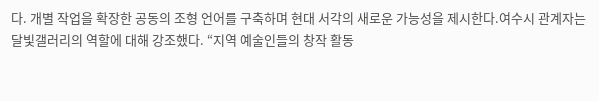다. 개별 작업을 확장한 공동의 조형 언어를 구축하며 현대 서각의 새로운 가능성을 제시한다.여수시 관계자는 달빛갤러리의 역할에 대해 강조했다. “지역 예술인들의 창작 활동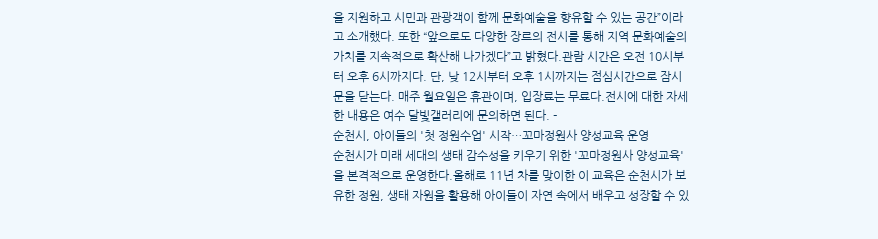을 지원하고 시민과 관광객이 함께 문화예술을 향유할 수 있는 공간”이라고 소개했다. 또한 “앞으로도 다양한 장르의 전시를 통해 지역 문화예술의 가치를 지속적으로 확산해 나가겠다”고 밝혔다.관람 시간은 오전 10시부터 오후 6시까지다. 단, 낮 12시부터 오후 1시까지는 점심시간으로 잠시 문을 닫는다. 매주 월요일은 휴관이며, 입장료는 무료다.전시에 대한 자세한 내용은 여수 달빛갤러리에 문의하면 된다. -
순천시, 아이들의 '첫 정원수업' 시작…꼬마정원사 양성교육 운영
순천시가 미래 세대의 생태 감수성을 키우기 위한 '꼬마정원사 양성교육'을 본격적으로 운영한다.올해로 11년 차를 맞이한 이 교육은 순천시가 보유한 정원, 생태 자원을 활용해 아이들이 자연 속에서 배우고 성장할 수 있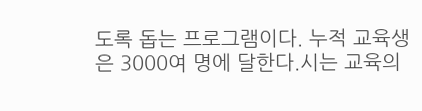도록 돕는 프로그램이다. 누적 교육생은 3000여 명에 달한다.시는 교육의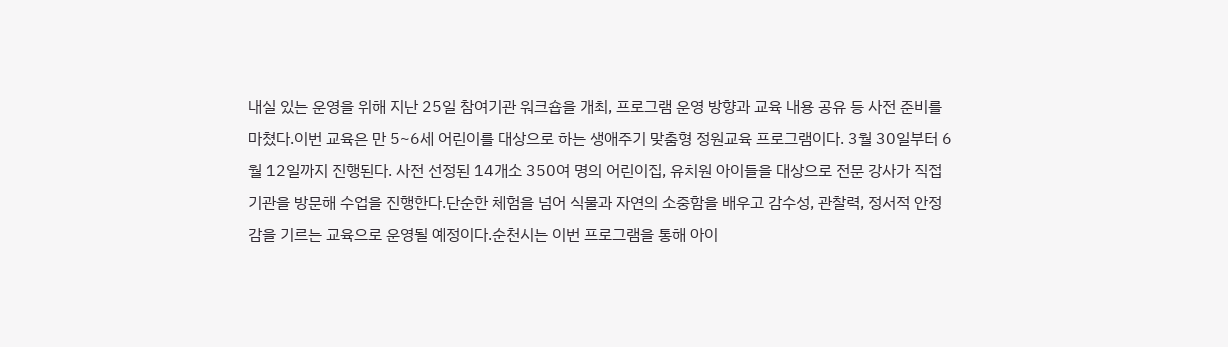내실 있는 운영을 위해 지난 25일 참여기관 워크숍을 개최, 프로그램 운영 방향과 교육 내용 공유 등 사전 준비를 마쳤다.이번 교육은 만 5~6세 어린이를 대상으로 하는 생애주기 맞춤형 정원교육 프로그램이다. 3월 30일부터 6월 12일까지 진행된다. 사전 선정된 14개소 350여 명의 어린이집, 유치원 아이들을 대상으로 전문 강사가 직접 기관을 방문해 수업을 진행한다.단순한 체험을 넘어 식물과 자연의 소중함을 배우고 감수성, 관찰력, 정서적 안정감을 기르는 교육으로 운영될 예정이다.순천시는 이번 프로그램을 통해 아이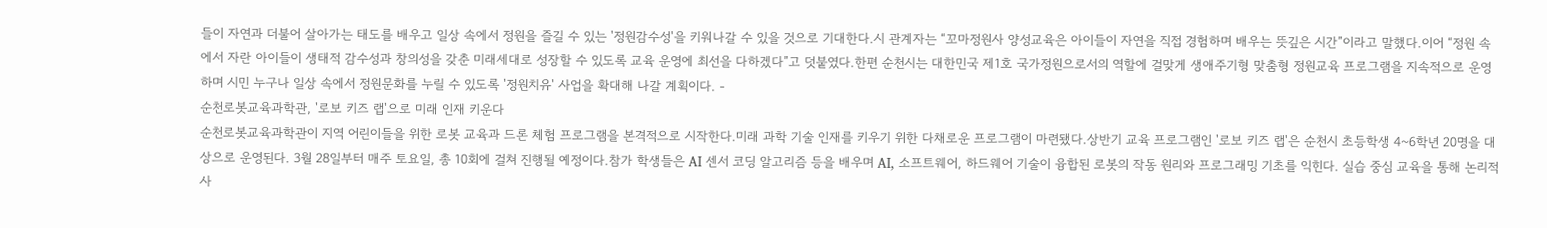들이 자연과 더불어 살아가는 태도를 배우고 일상 속에서 정원을 즐길 수 있는 '정원감수성'을 키워나갈 수 있을 것으로 기대한다.시 관계자는 “꼬마정원사 양성교육은 아이들이 자연을 직접 경험하며 배우는 뜻깊은 시간”이라고 말했다.이어 “정원 속에서 자란 아이들이 생태적 감수성과 창의성을 갖춘 미래세대로 성장할 수 있도록 교육 운영에 최선을 다하겠다”고 덧붙였다.한편 순천시는 대한민국 제1호 국가정원으로서의 역할에 걸맞게 생애주기형 맞춤형 정원교육 프로그램을 지속적으로 운영하며 시민 누구나 일상 속에서 정원문화를 누릴 수 있도록 '정원치유' 사업을 확대해 나갈 계획이다. -
순천로봇교육과학관, '로보 키즈 랩'으로 미래 인재 키운다
순천로봇교육과학관이 지역 어린이들을 위한 로봇 교육과 드론 체험 프로그램을 본격적으로 시작한다.미래 과학 기술 인재를 키우기 위한 다채로운 프로그램이 마련됐다.상반기 교육 프로그램인 '로보 키즈 랩'은 순천시 초등학생 4~6학년 20명을 대상으로 운영된다. 3월 28일부터 매주 토요일, 총 10회에 걸쳐 진행될 예정이다.참가 학생들은 AI 센서 코딩 알고리즘 등을 배우며 AI, 소프트웨어, 하드웨어 기술이 융합된 로봇의 작동 원리와 프로그래밍 기초를 익힌다. 실습 중심 교육을 통해 논리적 사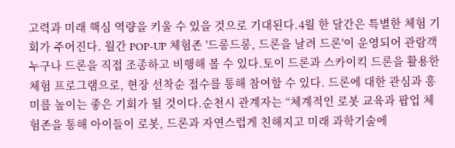고력과 미래 핵심 역량을 키울 수 있을 것으로 기대된다.4월 한 달간은 특별한 체험 기회가 주어진다. 월간 POP-UP 체험존 '드롱드롱, 드론을 날려 드론'이 운영되어 관람객 누구나 드론을 직접 조종하고 비행해 볼 수 있다.토이 드론과 스카이킥 드론을 활용한 체험 프로그램으로, 현장 선착순 접수를 통해 참여할 수 있다. 드론에 대한 관심과 흥미를 높이는 좋은 기회가 될 것이다.순천시 관계자는 “체계적인 로봇 교육과 팝업 체험존을 통해 아이들이 로봇, 드론과 자연스럽게 친해지고 미래 과학기술에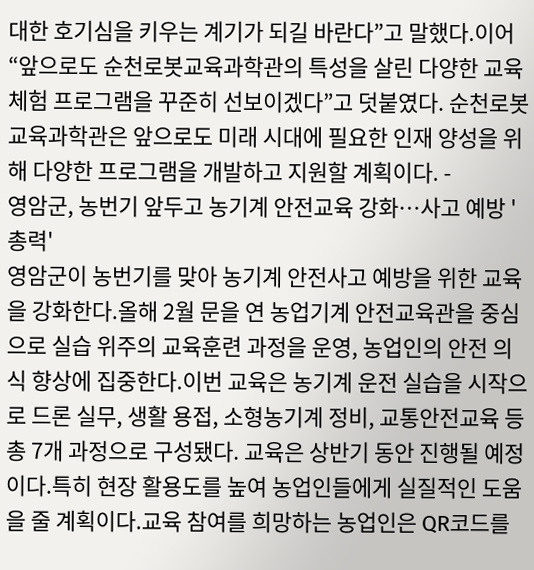대한 호기심을 키우는 계기가 되길 바란다”고 말했다.이어 “앞으로도 순천로봇교육과학관의 특성을 살린 다양한 교육 체험 프로그램을 꾸준히 선보이겠다”고 덧붙였다. 순천로봇교육과학관은 앞으로도 미래 시대에 필요한 인재 양성을 위해 다양한 프로그램을 개발하고 지원할 계획이다. -
영암군, 농번기 앞두고 농기계 안전교육 강화…사고 예방 '총력'
영암군이 농번기를 맞아 농기계 안전사고 예방을 위한 교육을 강화한다.올해 2월 문을 연 농업기계 안전교육관을 중심으로 실습 위주의 교육훈련 과정을 운영, 농업인의 안전 의식 향상에 집중한다.이번 교육은 농기계 운전 실습을 시작으로 드론 실무, 생활 용접, 소형농기계 정비, 교통안전교육 등 총 7개 과정으로 구성됐다. 교육은 상반기 동안 진행될 예정이다.특히 현장 활용도를 높여 농업인들에게 실질적인 도움을 줄 계획이다.교육 참여를 희망하는 농업인은 QR코드를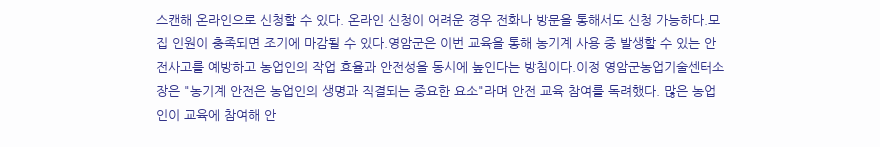스캔해 온라인으로 신청할 수 있다. 온라인 신청이 어려운 경우 전화나 방문을 통해서도 신청 가능하다.모집 인원이 충족되면 조기에 마감될 수 있다.영암군은 이번 교육을 통해 농기계 사용 중 발생할 수 있는 안전사고를 예방하고 농업인의 작업 효율과 안전성을 동시에 높인다는 방침이다.이정 영암군농업기술센터소장은 "농기계 안전은 농업인의 생명과 직결되는 중요한 요소"라며 안전 교육 참여를 독려했다. 많은 농업인이 교육에 참여해 안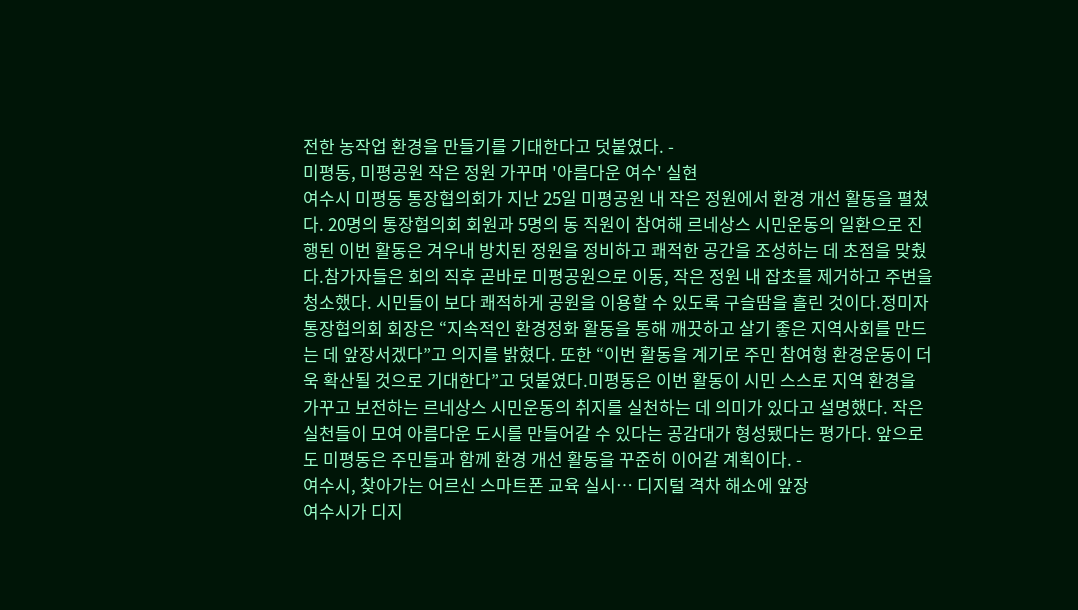전한 농작업 환경을 만들기를 기대한다고 덧붙였다. -
미평동, 미평공원 작은 정원 가꾸며 '아름다운 여수' 실현
여수시 미평동 통장협의회가 지난 25일 미평공원 내 작은 정원에서 환경 개선 활동을 펼쳤다. 20명의 통장협의회 회원과 5명의 동 직원이 참여해 르네상스 시민운동의 일환으로 진행된 이번 활동은 겨우내 방치된 정원을 정비하고 쾌적한 공간을 조성하는 데 초점을 맞췄다.참가자들은 회의 직후 곧바로 미평공원으로 이동, 작은 정원 내 잡초를 제거하고 주변을 청소했다. 시민들이 보다 쾌적하게 공원을 이용할 수 있도록 구슬땀을 흘린 것이다.정미자 통장협의회 회장은 “지속적인 환경정화 활동을 통해 깨끗하고 살기 좋은 지역사회를 만드는 데 앞장서겠다”고 의지를 밝혔다. 또한 “이번 활동을 계기로 주민 참여형 환경운동이 더욱 확산될 것으로 기대한다”고 덧붙였다.미평동은 이번 활동이 시민 스스로 지역 환경을 가꾸고 보전하는 르네상스 시민운동의 취지를 실천하는 데 의미가 있다고 설명했다. 작은 실천들이 모여 아름다운 도시를 만들어갈 수 있다는 공감대가 형성됐다는 평가다. 앞으로도 미평동은 주민들과 함께 환경 개선 활동을 꾸준히 이어갈 계획이다. -
여수시, 찾아가는 어르신 스마트폰 교육 실시… 디지털 격차 해소에 앞장
여수시가 디지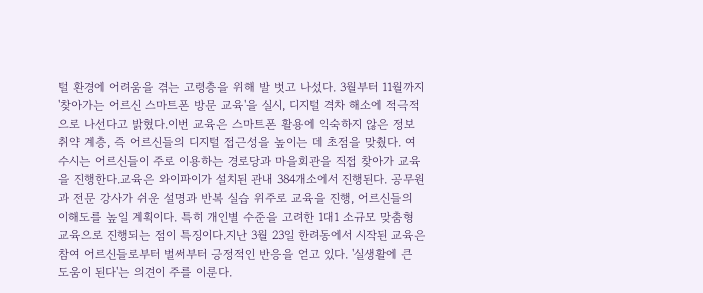털 환경에 어려움을 겪는 고령층을 위해 발 벗고 나섰다. 3월부터 11월까지 '찾아가는 어르신 스마트폰 방문 교육'을 실시, 디지털 격차 해소에 적극적으로 나선다고 밝혔다.이번 교육은 스마트폰 활용에 익숙하지 않은 정보 취약 계층, 즉 어르신들의 디지털 접근성을 높이는 데 초점을 맞췄다. 여수시는 어르신들이 주로 이용하는 경로당과 마을회관을 직접 찾아가 교육을 진행한다.교육은 와이파이가 설치된 관내 384개소에서 진행된다. 공무원과 전문 강사가 쉬운 설명과 반복 실습 위주로 교육을 진행, 어르신들의 이해도를 높일 계획이다. 특히 개인별 수준을 고려한 1대1 소규모 맞춤형 교육으로 진행되는 점이 특징이다.지난 3월 23일 한려동에서 시작된 교육은 참여 어르신들로부터 벌써부터 긍정적인 반응을 얻고 있다. '실생활에 큰 도움이 된다'는 의견이 주를 이룬다.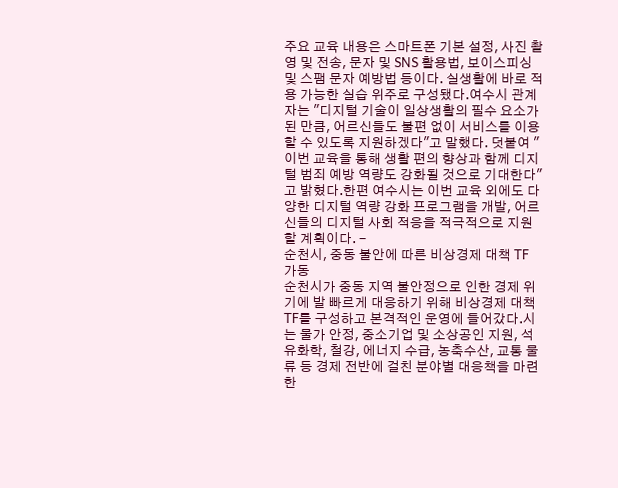주요 교육 내용은 스마트폰 기본 설정, 사진 촬영 및 전송, 문자 및 SNS 활용법, 보이스피싱 및 스팸 문자 예방법 등이다. 실생활에 바로 적용 가능한 실습 위주로 구성됐다.여수시 관계자는 "디지털 기술이 일상생활의 필수 요소가 된 만큼, 어르신들도 불편 없이 서비스를 이용할 수 있도록 지원하겠다"고 말했다. 덧붙여 "이번 교육을 통해 생활 편의 향상과 함께 디지털 범죄 예방 역량도 강화될 것으로 기대한다"고 밝혔다.한편 여수시는 이번 교육 외에도 다양한 디지털 역량 강화 프로그램을 개발, 어르신들의 디지털 사회 적응을 적극적으로 지원할 계획이다. -
순천시, 중동 불안에 따른 비상경제 대책 TF 가동
순천시가 중동 지역 불안정으로 인한 경제 위기에 발 빠르게 대응하기 위해 비상경제 대책 TF를 구성하고 본격적인 운영에 들어갔다.시는 물가 안정, 중소기업 및 소상공인 지원, 석유화학, 철강, 에너지 수급, 농축수산, 교통 물류 등 경제 전반에 걸친 분야별 대응책을 마련한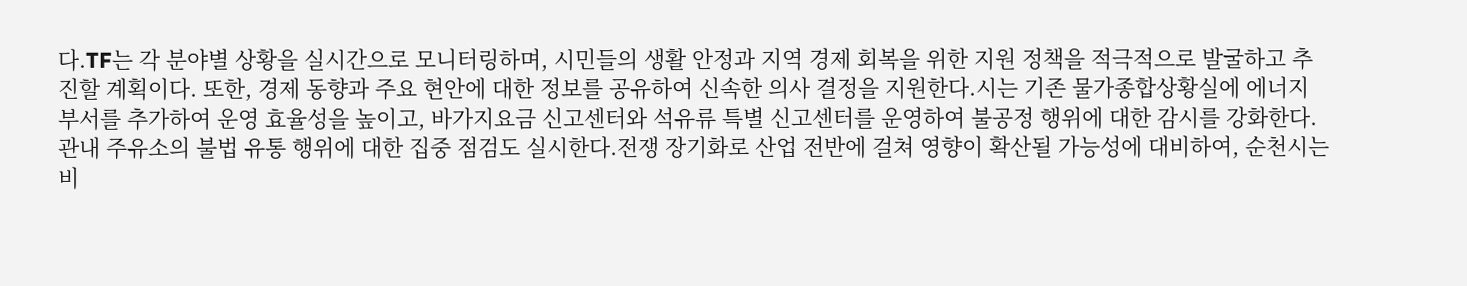다.TF는 각 분야별 상황을 실시간으로 모니터링하며, 시민들의 생활 안정과 지역 경제 회복을 위한 지원 정책을 적극적으로 발굴하고 추진할 계획이다. 또한, 경제 동향과 주요 현안에 대한 정보를 공유하여 신속한 의사 결정을 지원한다.시는 기존 물가종합상황실에 에너지 부서를 추가하여 운영 효율성을 높이고, 바가지요금 신고센터와 석유류 특별 신고센터를 운영하여 불공정 행위에 대한 감시를 강화한다. 관내 주유소의 불법 유통 행위에 대한 집중 점검도 실시한다.전쟁 장기화로 산업 전반에 걸쳐 영향이 확산될 가능성에 대비하여, 순천시는 비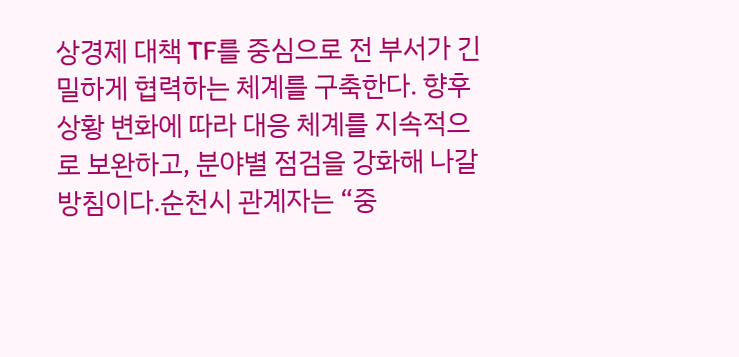상경제 대책 TF를 중심으로 전 부서가 긴밀하게 협력하는 체계를 구축한다. 향후 상황 변화에 따라 대응 체계를 지속적으로 보완하고, 분야별 점검을 강화해 나갈 방침이다.순천시 관계자는 “중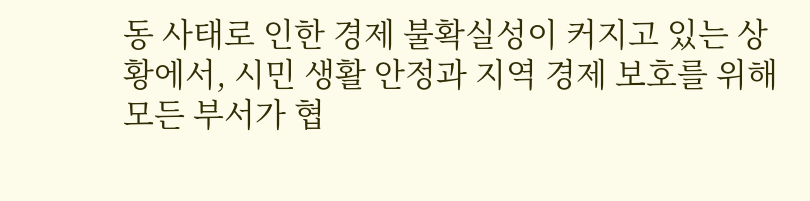동 사태로 인한 경제 불확실성이 커지고 있는 상황에서, 시민 생활 안정과 지역 경제 보호를 위해 모든 부서가 협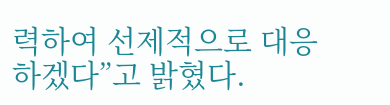력하여 선제적으로 대응하겠다”고 밝혔다.